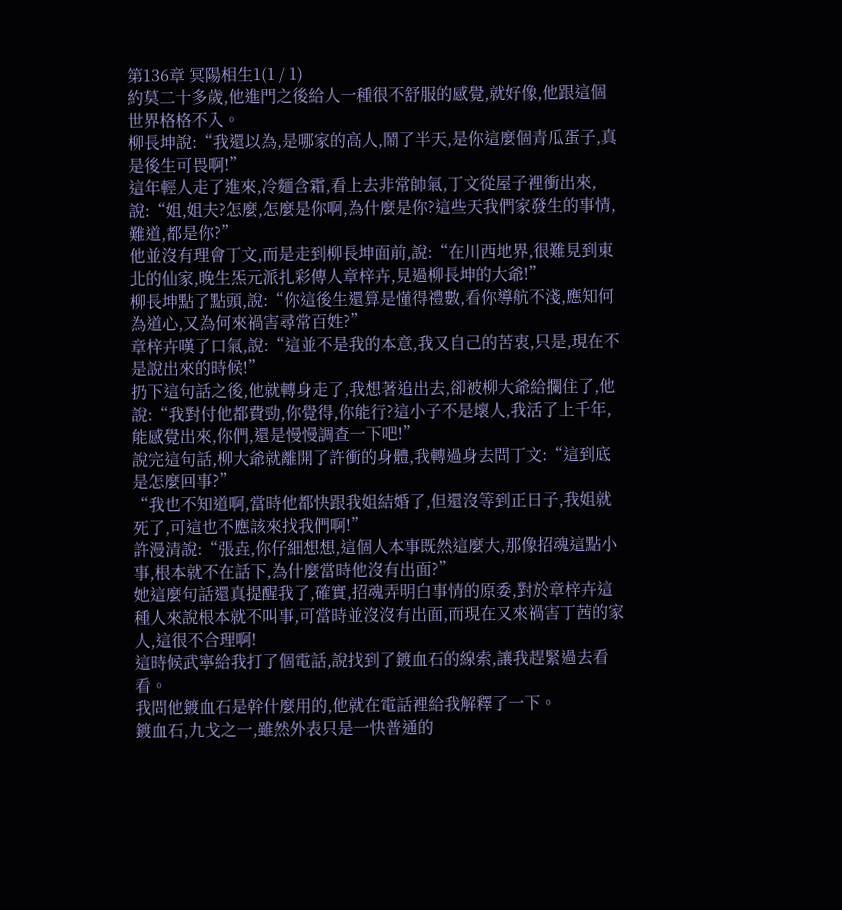第136章 冥陽相生1(1 / 1)
約莫二十多歲,他進門之後給人一種很不舒服的感覺,就好像,他跟這個世界格格不入。
柳長坤說:“我還以為,是哪家的高人,鬧了半天,是你這麼個青瓜蛋子,真是後生可畏啊!”
這年輕人走了進來,冷麵含霜,看上去非常帥氣,丁文從屋子裡衝出來,說:“姐,姐夫?怎麼,怎麼是你啊,為什麼是你?這些天我們家發生的事情,難道,都是你?”
他並沒有理會丁文,而是走到柳長坤面前,說:“在川西地界,很難見到東北的仙家,晚生炁元派扎彩傳人章梓卉,見過柳長坤的大爺!”
柳長坤點了點頭,說:“你這後生還算是懂得禮數,看你導航不淺,應知何為道心,又為何來禍害尋常百姓?”
章梓卉嘆了口氣,說:“這並不是我的本意,我又自己的苦衷,只是,現在不是說出來的時候!”
扔下這句話之後,他就轉身走了,我想著追出去,卻被柳大爺給攔住了,他說:“我對付他都費勁,你覺得,你能行?這小子不是壞人,我活了上千年,能感覺出來,你們,還是慢慢調查一下吧!”
說完這句話,柳大爺就離開了許衝的身體,我轉過身去問丁文:“這到底是怎麼回事?”
“我也不知道啊,當時他都快跟我姐結婚了,但還沒等到正日子,我姐就死了,可這也不應該來找我們啊!”
許漫清說:“張垚,你仔細想想,這個人本事既然這麼大,那像招魂這點小事,根本就不在話下,為什麼當時他沒有出面?”
她這麼句話還真提醒我了,確實,招魂弄明白事情的原委,對於章梓卉這種人來說根本就不叫事,可當時並沒沒有出面,而現在又來禍害丁茜的家人,這很不合理啊!
這時候武寧給我打了個電話,說找到了鍍血石的線索,讓我趕緊過去看看。
我問他鍍血石是幹什麼用的,他就在電話裡給我解釋了一下。
鍍血石,九戈之一,雖然外表只是一快普通的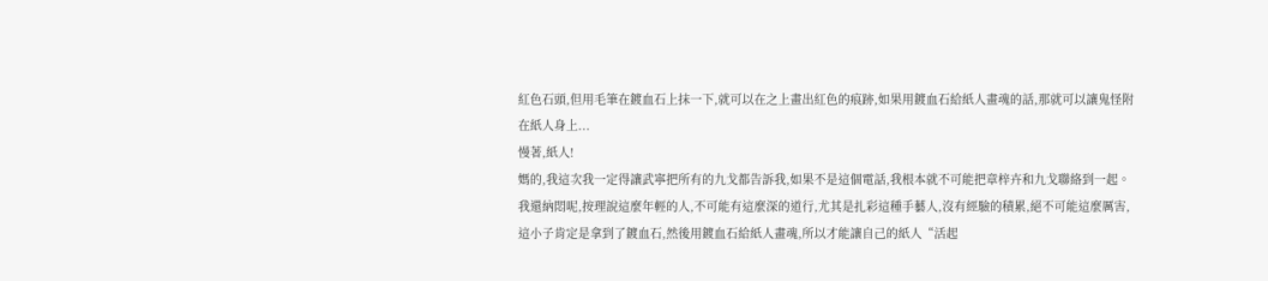紅色石頭,但用毛筆在鍍血石上抹一下,就可以在之上畫出紅色的痕跡,如果用鍍血石給紙人畫魂的話,那就可以讓鬼怪附在紙人身上...
慢著,紙人!
媽的,我這次我一定得讓武寧把所有的九戈都告訴我,如果不是這個電話,我根本就不可能把章梓卉和九戈聯絡到一起。
我還納悶呢,按理說這麼年輕的人,不可能有這麼深的道行,尤其是扎彩這種手藝人,沒有經驗的積累,絕不可能這麼厲害,這小子肯定是拿到了鍍血石,然後用鍍血石給紙人畫魂,所以才能讓自己的紙人“活起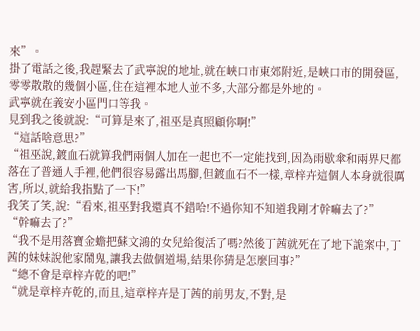來”。
掛了電話之後,我趕緊去了武寧說的地址,就在峽口市東郊附近,是峽口市的開發區,零零散散的幾個小區,住在這裡本地人並不多,大部分都是外地的。
武寧就在義安小區門口等我。
見到我之後就說:“可算是來了,祖巫是真照顧你啊!”
“這話啥意思?”
“祖巫說,鍍血石就算我們兩個人加在一起也不一定能找到,因為雨歇傘和兩界尺都落在了普通人手裡,他們很容易露出馬腳,但鍍血石不一樣,章梓卉這個人本身就很厲害,所以,就給我指點了一下!”
我笑了笑,說:“看來,祖巫對我還真不錯哈!不過你知不知道我剛才幹嘛去了?”
“幹嘛去了?”
“我不是用落寶金蟾把蘇文鴻的女兒給復活了嗎?然後丁茜就死在了地下詭案中,丁茜的妹妹說他家鬧鬼,讓我去做個道場,結果你猜是怎麼回事?”
“總不會是章梓卉乾的吧!”
“就是章梓卉乾的,而且,這章梓卉是丁茜的前男友,不對,是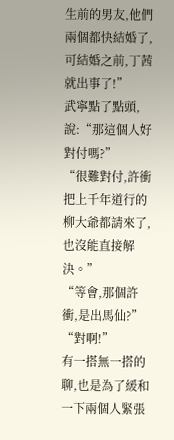生前的男友,他們兩個都快結婚了,可結婚之前,丁茜就出事了!”
武寧點了點頭,說:“那這個人好對付嗎?”
“很難對付,許衝把上千年道行的柳大爺都請來了,也沒能直接解決。”
“等會,那個許衝,是出馬仙?”
“對啊!”
有一搭無一搭的聊,也是為了緩和一下兩個人緊張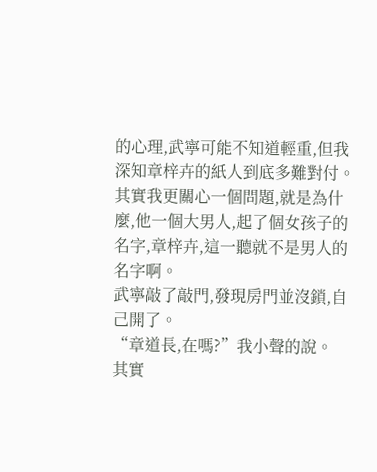的心理,武寧可能不知道輕重,但我深知章梓卉的紙人到底多難對付。
其實我更關心一個問題,就是為什麼,他一個大男人,起了個女孩子的名字,章梓卉,這一聽就不是男人的名字啊。
武寧敲了敲門,發現房門並沒鎖,自己開了。
“章道長,在嗎?”我小聲的說。
其實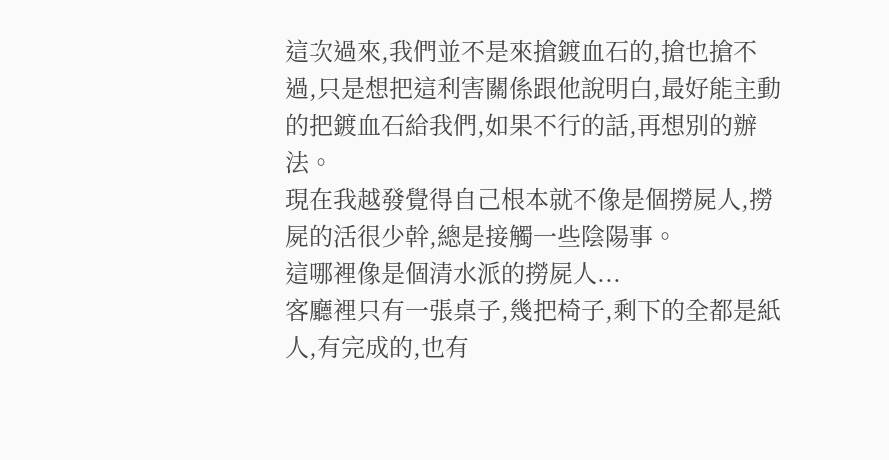這次過來,我們並不是來搶鍍血石的,搶也搶不過,只是想把這利害關係跟他說明白,最好能主動的把鍍血石給我們,如果不行的話,再想別的辦法。
現在我越發覺得自己根本就不像是個撈屍人,撈屍的活很少幹,總是接觸一些陰陽事。
這哪裡像是個清水派的撈屍人...
客廳裡只有一張桌子,幾把椅子,剩下的全都是紙人,有完成的,也有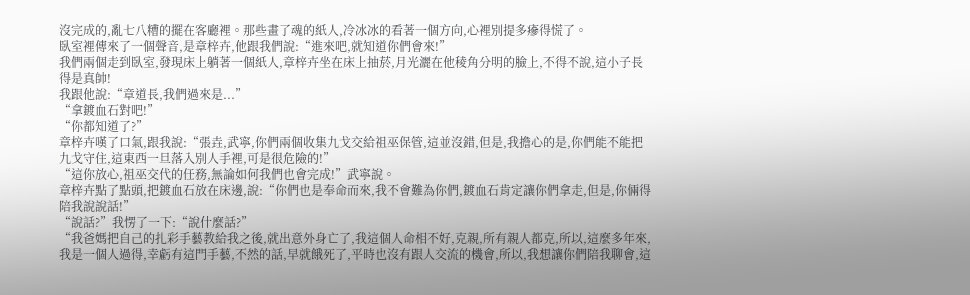沒完成的,亂七八糟的擺在客廳裡。那些畫了魂的紙人,冷冰冰的看著一個方向,心裡別提多瘮得慌了。
臥室裡傳來了一個聲音,是章梓卉,他跟我們說:“進來吧,就知道你們會來!”
我們兩個走到臥室,發現床上躺著一個紙人,章梓卉坐在床上抽菸,月光灑在他稜角分明的臉上,不得不說,這小子長得是真帥!
我跟他說:“章道長,我們過來是...”
“拿鍍血石對吧!”
“你都知道了?”
章梓卉嘆了口氣,跟我說:“張垚,武寧,你們兩個收集九戈交給祖巫保管,這並沒錯,但是,我擔心的是,你們能不能把九戈守住,這東西一旦落入別人手裡,可是很危險的!”
“這你放心,祖巫交代的任務,無論如何我們也會完成!”武寧說。
章梓卉點了點頭,把鍍血石放在床邊,說:“你們也是奉命而來,我不會難為你們,鍍血石肯定讓你們拿走,但是,你倆得陪我說說話!”
“說話?”我愣了一下:“說什麼話?”
“我爸媽把自己的扎彩手藝教給我之後,就出意外身亡了,我這個人命相不好,克親,所有親人都克,所以,這麼多年來,我是一個人過得,幸虧有這門手藝,不然的話,早就餓死了,平時也沒有跟人交流的機會,所以,我想讓你們陪我聊會,這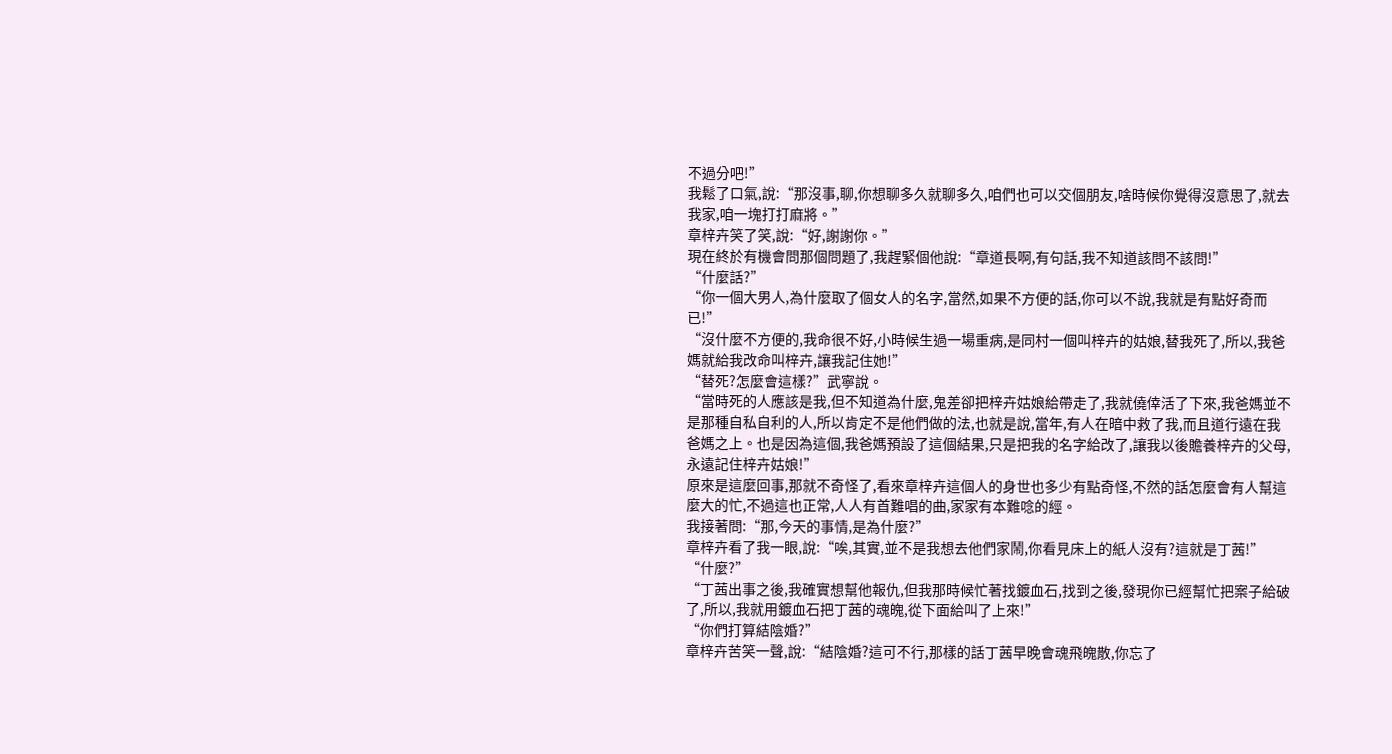不過分吧!”
我鬆了口氣,說:“那沒事,聊,你想聊多久就聊多久,咱們也可以交個朋友,啥時候你覺得沒意思了,就去我家,咱一塊打打麻將。”
章梓卉笑了笑,說:“好,謝謝你。”
現在終於有機會問那個問題了,我趕緊個他說:“章道長啊,有句話,我不知道該問不該問!”
“什麼話?”
“你一個大男人,為什麼取了個女人的名字,當然,如果不方便的話,你可以不說,我就是有點好奇而已!”
“沒什麼不方便的,我命很不好,小時候生過一場重病,是同村一個叫梓卉的姑娘,替我死了,所以,我爸媽就給我改命叫梓卉,讓我記住她!”
“替死?怎麼會這樣?”武寧說。
“當時死的人應該是我,但不知道為什麼,鬼差卻把梓卉姑娘給帶走了,我就僥倖活了下來,我爸媽並不是那種自私自利的人,所以肯定不是他們做的法,也就是說,當年,有人在暗中救了我,而且道行遠在我爸媽之上。也是因為這個,我爸媽預設了這個結果,只是把我的名字給改了,讓我以後贍養梓卉的父母,永遠記住梓卉姑娘!”
原來是這麼回事,那就不奇怪了,看來章梓卉這個人的身世也多少有點奇怪,不然的話怎麼會有人幫這麼大的忙,不過這也正常,人人有首難唱的曲,家家有本難唸的經。
我接著問:“那,今天的事情,是為什麼?”
章梓卉看了我一眼,說:“唉,其實,並不是我想去他們家鬧,你看見床上的紙人沒有?這就是丁茜!”
“什麼?”
“丁茜出事之後,我確實想幫他報仇,但我那時候忙著找鍍血石,找到之後,發現你已經幫忙把案子給破了,所以,我就用鍍血石把丁茜的魂魄,從下面給叫了上來!”
“你們打算結陰婚?”
章梓卉苦笑一聲,說:“結陰婚?這可不行,那樣的話丁茜早晚會魂飛魄散,你忘了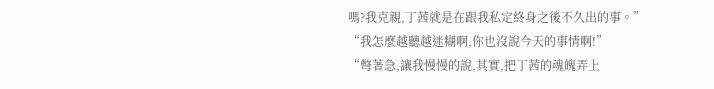嗎?我克親,丁茜就是在跟我私定終身之後不久出的事。”
“我怎麼越聽越迷糊啊,你也沒說今天的事情啊!”
“彆著急,讓我慢慢的說,其實,把丁茜的魂魄弄上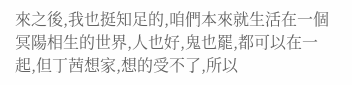來之後,我也挺知足的,咱們本來就生活在一個冥陽相生的世界,人也好,鬼也罷,都可以在一起,但丁茜想家,想的受不了,所以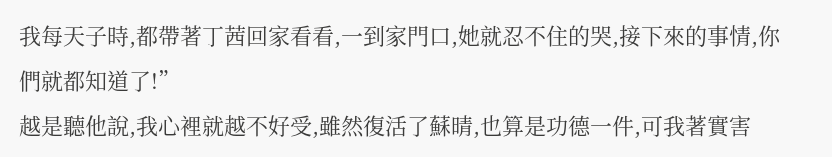我每天子時,都帶著丁茜回家看看,一到家門口,她就忍不住的哭,接下來的事情,你們就都知道了!”
越是聽他說,我心裡就越不好受,雖然復活了蘇晴,也算是功德一件,可我著實害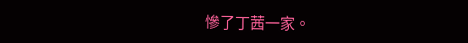慘了丁茜一家。